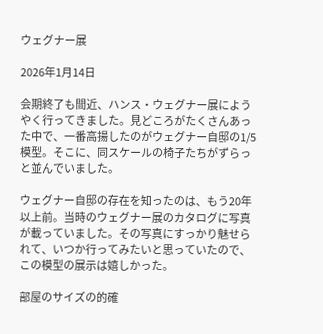ウェグナー展

2026年1月14日

会期終了も間近、ハンス・ウェグナー展にようやく行ってきました。見どころがたくさんあった中で、一番高揚したのがウェグナー自邸の1/5模型。そこに、同スケールの椅子たちがずらっと並んでいました。

ウェグナー自邸の存在を知ったのは、もう20年以上前。当時のウェグナー展のカタログに写真が載っていました。その写真にすっかり魅せられて、いつか行ってみたいと思っていたので、この模型の展示は嬉しかった。

部屋のサイズの的確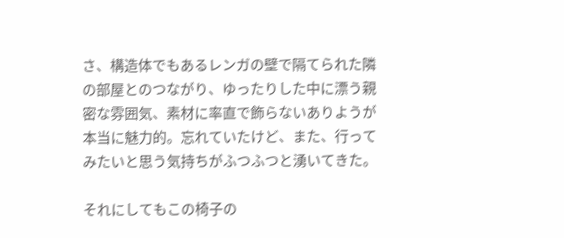さ、構造体でもあるレンガの壁で隔てられた隣の部屋とのつながり、ゆったりした中に漂う親密な雰囲気、素材に率直で飾らないありようが本当に魅力的。忘れていたけど、また、行ってみたいと思う気持ちがふつふつと湧いてきた。

それにしてもこの椅子の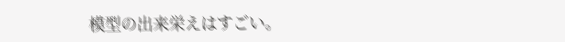模型の出来栄えはすごい。